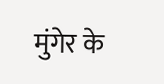मुंगेर के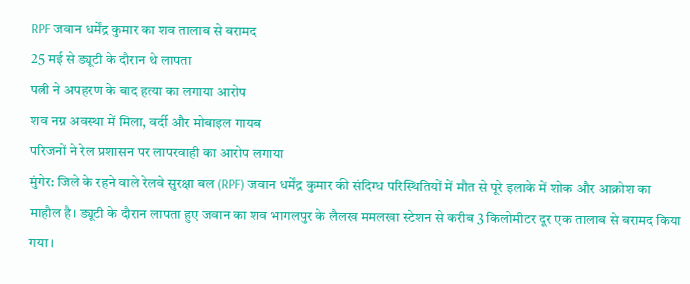RPF जवान धर्मेंद्र कुमार का शव तालाब से बरामद
25 मई से ड्यूटी के दौरान थे लापता
पत्नी ने अपहरण के बाद हत्या का लगाया आरोप
शव नग्न अवस्था में मिला, वर्दी और मोबाइल गायब
परिजनों ने रेल प्रशासन पर लापरवाही का आरोप लगाया
मुंगेर: जिले के रहने वाले रेलवे सुरक्षा बल (RPF) जवान धर्मेंद्र कुमार की संदिग्ध परिस्थितियों में मौत से पूरे इलाके में शोक और आक्रोश का माहौल है। ड्यूटी के दौरान लापता हुए जवान का शव भागलपुर के लैलख ममलखा स्टेशन से करीब 3 किलोमीटर दूर एक तालाब से बरामद किया गया।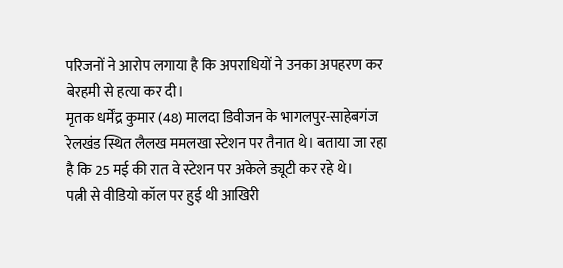परिजनों ने आरोप लगाया है कि अपराधियों ने उनका अपहरण कर बेरहमी से हत्या कर दी।
मृतक धर्मेंद्र कुमार (48) मालदा डिवीजन के भागलपुर-साहेबगंज रेलखंड स्थित लैलख ममलखा स्टेशन पर तैनात थे। बताया जा रहा है कि 25 मई की रात वे स्टेशन पर अकेले ड्यूटी कर रहे थे।
पत्नी से वीडियो कॉल पर हुई थी आखिरी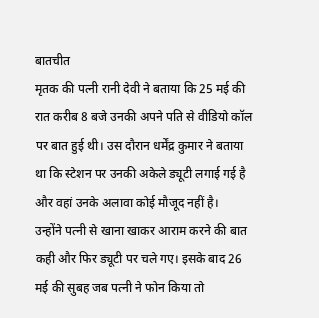बातचीत
मृतक की पत्नी रानी देवी ने बताया कि 25 मई की रात करीब 8 बजे उनकी अपने पति से वीडियो कॉल पर बात हुई थी। उस दौरान धर्मेंद्र कुमार ने बताया था कि स्टेशन पर उनकी अकेले ड्यूटी लगाई गई है और वहां उनके अलावा कोई मौजूद नहीं है।
उन्होंने पत्नी से खाना खाकर आराम करने की बात कही और फिर ड्यूटी पर चले गए। इसके बाद 26 मई की सुबह जब पत्नी ने फोन किया तो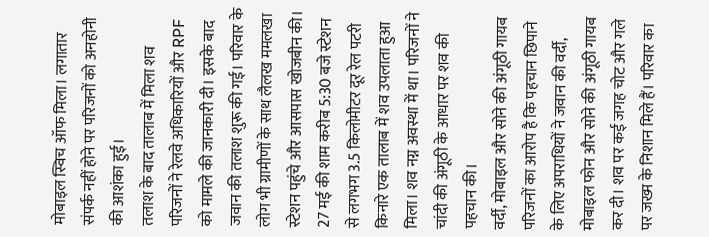मोबाइल स्विच ऑफ मिला। लगातार संपर्क नहीं होने पर परिजनों को अनहोनी की आशंका हुई।
तलाश के बाद तालाब में मिला शव
परिजनों ने रेलवे अधिकारियों और RPF को मामले की जानकारी दी। इसके बाद जवान की तलाश शुरू की गई। परिवार के लोग भी ग्रामीणों के साथ लैलख ममलखा स्टेशन पहुंचे और आसपास खोजबीन की।
27 मई की शाम करीब 5:30 बजे स्टेशन से लगभग 3.5 किलोमीटर दूर रेल पटरी किनारे एक तालाब में शव उपलाता हुआ मिला। शव नग्न अवस्था में था। परिजनों ने चांदी की अंगूठी के आधार पर शव की पहचान की।
वर्दी, मोबाइल और सोने की अंगूठी गायब
परिजनों का आरोप है कि पहचान छिपाने के लिए अपराधियों ने जवान की वर्दी, मोबाइल फोन और सोने की अंगूठी गायब कर दी। शव पर कई जगह चोट और गले पर जख्म के निशान मिले हैं। परिवार का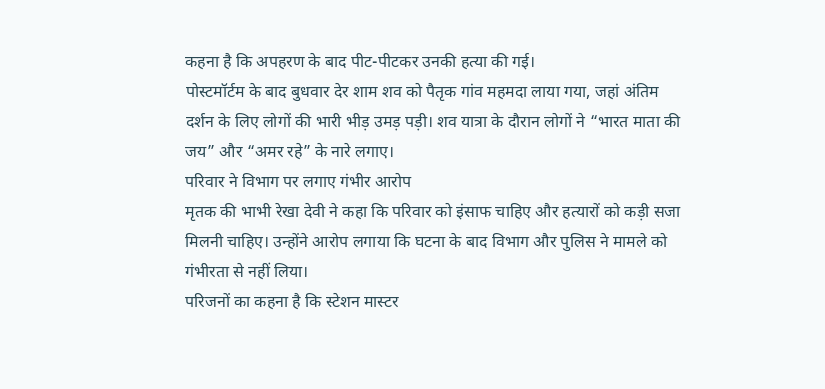कहना है कि अपहरण के बाद पीट-पीटकर उनकी हत्या की गई।
पोस्टमॉर्टम के बाद बुधवार देर शाम शव को पैतृक गांव महमदा लाया गया, जहां अंतिम दर्शन के लिए लोगों की भारी भीड़ उमड़ पड़ी। शव यात्रा के दौरान लोगों ने “भारत माता की जय” और “अमर रहे” के नारे लगाए।
परिवार ने विभाग पर लगाए गंभीर आरोप
मृतक की भाभी रेखा देवी ने कहा कि परिवार को इंसाफ चाहिए और हत्यारों को कड़ी सजा मिलनी चाहिए। उन्होंने आरोप लगाया कि घटना के बाद विभाग और पुलिस ने मामले को गंभीरता से नहीं लिया।
परिजनों का कहना है कि स्टेशन मास्टर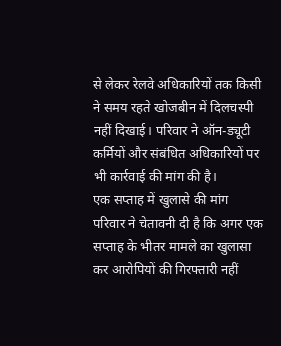से लेकर रेलवे अधिकारियों तक किसी ने समय रहते खोजबीन में दिलचस्पी नहीं दिखाई। परिवार ने ऑन-ड्यूटी कर्मियों और संबंधित अधिकारियों पर भी कार्रवाई की मांग की है।
एक सप्ताह में खुलासे की मांग
परिवार ने चेतावनी दी है कि अगर एक सप्ताह के भीतर मामले का खुलासा कर आरोपियों की गिरफ्तारी नहीं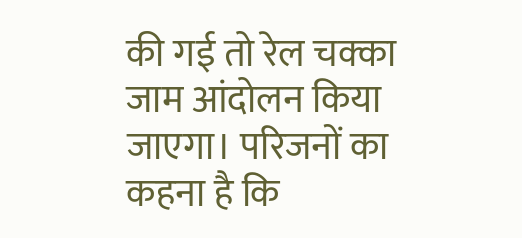की गई तो रेल चक्का जाम आंदोलन किया जाएगा। परिजनों का कहना है कि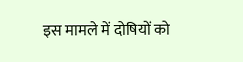इस मामले में दोषियों को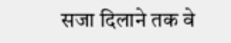सजा दिलाने तक वे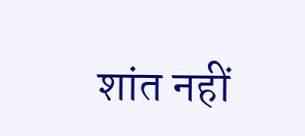शांत नहीं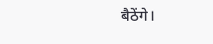बैठेंगे।